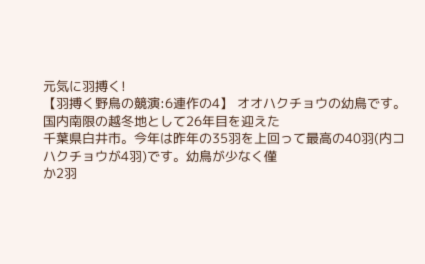元気に羽搏く!
【羽搏く野鳥の競演:6連作の4】 オオハクチョウの幼鳥です。国内南限の越冬地として26年目を迎えた
千葉県白井市。今年は昨年の35羽を上回って最高の40羽(内コハクチョウが4羽)です。幼鳥が少なく僅
か2羽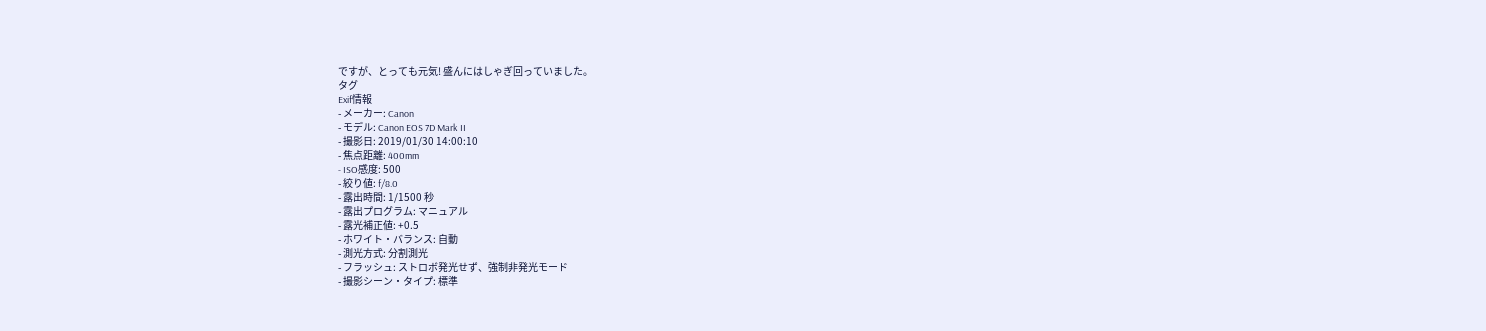ですが、とっても元気! 盛んにはしゃぎ回っていました。
タグ
Exif情報
- メーカー: Canon
- モデル: Canon EOS 7D Mark II
- 撮影日: 2019/01/30 14:00:10
- 焦点距離: 400mm
- ISO感度: 500
- 絞り値: f/8.0
- 露出時間: 1/1500 秒
- 露出プログラム: マニュアル
- 露光補正値: +0.5
- ホワイト・バランス: 自動
- 測光方式: 分割測光
- フラッシュ: ストロボ発光せず、強制非発光モード
- 撮影シーン・タイプ: 標準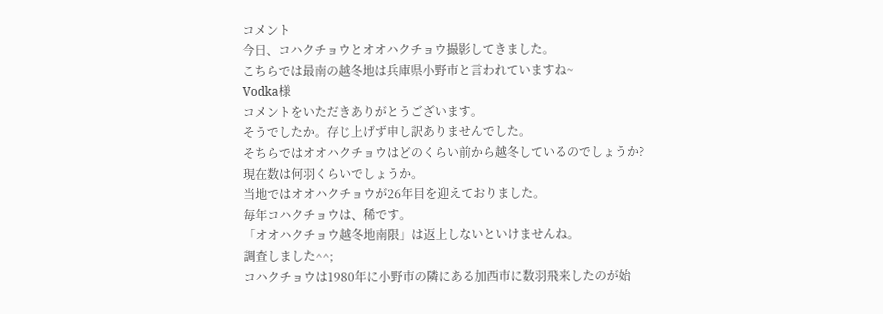コメント
今日、コハクチョウとオオハクチョウ撮影してきました。
こちらでは最南の越冬地は兵庫県小野市と言われていますね~
Vodka様
コメントをいただきありがとうございます。
そうでしたか。存じ上げず申し訳ありませんでした。
そちらではオオハクチョウはどのくらい前から越冬しているのでしょうか?
現在数は何羽くらいでしょうか。
当地ではオオハクチョウが26年目を迎えておりました。
毎年コハクチョウは、稀です。
「オオハクチョウ越冬地南限」は返上しないといけませんね。
調査しました^^;
コハクチョウは1980年に小野市の隣にある加西市に数羽飛来したのが始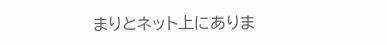まりとネット上にありま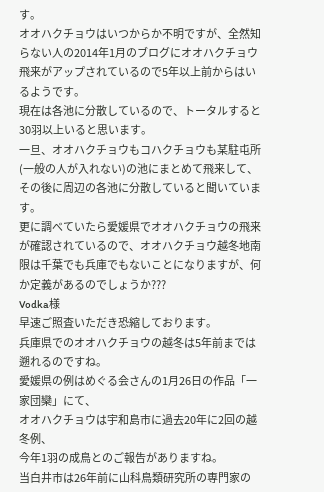す。
オオハクチョウはいつからか不明ですが、全然知らない人の2014年1月のブログにオオハクチョウ飛来がアップされているので5年以上前からはいるようです。
現在は各池に分散しているので、トータルすると30羽以上いると思います。
一旦、オオハクチョウもコハクチョウも某駐屯所(一般の人が入れない)の池にまとめて飛来して、その後に周辺の各池に分散していると聞いています。
更に調べていたら愛媛県でオオハクチョウの飛来が確認されているので、オオハクチョウ越冬地南限は千葉でも兵庫でもないことになりますが、何か定義があるのでしょうか???
Vodka様
早速ご照査いただき恐縮しております。
兵庫県でのオオハクチョウの越冬は5年前までは遡れるのですね。
愛媛県の例はめぐる会さんの1月26日の作品「一家団欒」にて、
オオハクチョウは宇和島市に過去20年に2回の越冬例、
今年1羽の成鳥とのご報告がありますね。
当白井市は26年前に山科鳥類研究所の専門家の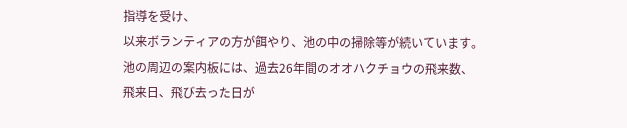指導を受け、
以来ボランティアの方が餌やり、池の中の掃除等が続いています。
池の周辺の案内板には、過去26年間のオオハクチョウの飛来数、
飛来日、飛び去った日が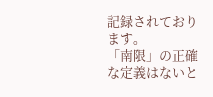記録されております。
「南限」の正確な定義はないと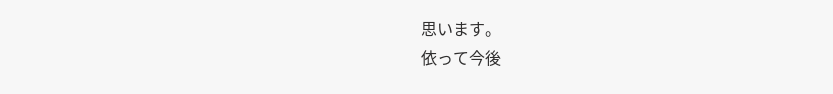思います。
依って今後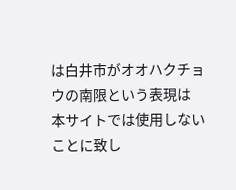は白井市がオオハクチョウの南限という表現は
本サイトでは使用しないことに致し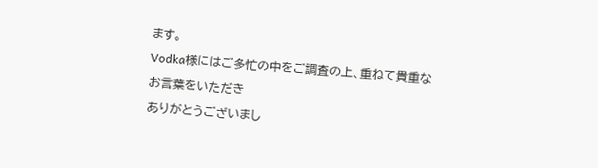ます。
Vodka様にはご多忙の中をご調査の上、重ねて貴重なお言葉をいただき
ありがとうございまし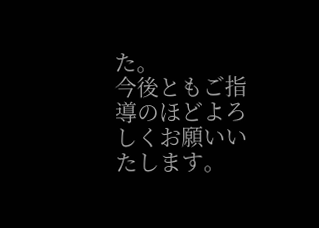た。
今後ともご指導のほどよろしくお願いいたします。